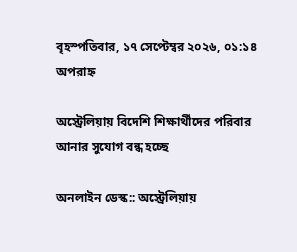বৃহস্পতিবার, ১৭ সেপ্টেম্বর ২০২৬, ০১:১৪ অপরাহ্ন

অস্ট্রেলিয়ায় বিদেশি শিক্ষার্থীদের পরিবার আনার সুযোগ বন্ধ হচ্ছে

অনলাইন ডেস্ক:: অস্ট্রেলিয়ায়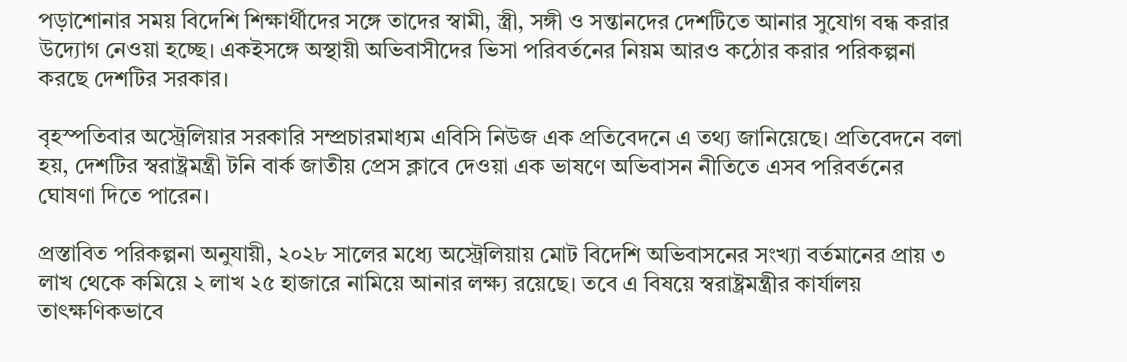পড়াশোনার সময় বিদেশি শিক্ষার্থীদের সঙ্গে তাদের স্বামী, স্ত্রী, সঙ্গী ও সন্তানদের দেশটিতে আনার সুযোগ বন্ধ করার উদ্যোগ নেওয়া হচ্ছে। একইসঙ্গে অস্থায়ী অভিবাসীদের ভিসা পরিবর্তনের নিয়ম আরও কঠোর করার পরিকল্পনা করছে দেশটির সরকার।

বৃহস্পতিবার অস্ট্রেলিয়ার সরকারি সম্প্রচারমাধ্যম এবিসি নিউজ এক প্রতিবেদনে এ তথ্য জানিয়েছে। প্রতিবেদনে বলা হয়, দেশটির স্বরাষ্ট্রমন্ত্রী টনি বার্ক জাতীয় প্রেস ক্লাবে দেওয়া এক ভাষণে অভিবাসন নীতিতে এসব পরিবর্তনের ঘোষণা দিতে পারেন।

প্রস্তাবিত পরিকল্পনা অনুযায়ী, ২০২৮ সালের মধ্যে অস্ট্রেলিয়ায় মোট বিদেশি অভিবাসনের সংখ্যা বর্তমানের প্রায় ৩ লাখ থেকে কমিয়ে ২ লাখ ২৫ হাজারে নামিয়ে আনার লক্ষ্য রয়েছে। তবে এ বিষয়ে স্বরাষ্ট্রমন্ত্রীর কার্যালয় তাৎক্ষণিকভাবে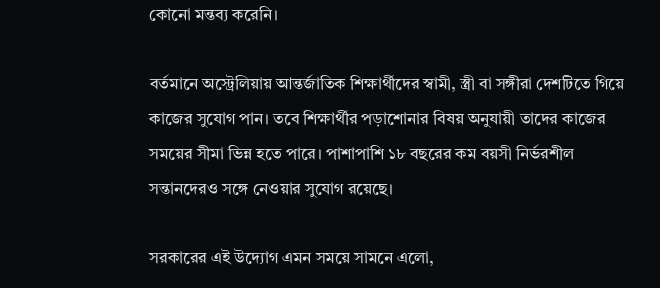কোনো মন্তব্য করেনি।

বর্তমানে অস্ট্রেলিয়ায় আন্তর্জাতিক শিক্ষার্থীদের স্বামী, স্ত্রী বা সঙ্গীরা দেশটিতে গিয়ে কাজের সুযোগ পান। তবে শিক্ষার্থীর পড়াশোনার বিষয় অনুযায়ী তাদের কাজের সময়ের সীমা ভিন্ন হতে পারে। পাশাপাশি ১৮ বছরের কম বয়সী নির্ভরশীল সন্তানদেরও সঙ্গে নেওয়ার সুযোগ রয়েছে।

সরকারের এই উদ্যোগ এমন সময়ে সামনে এলো,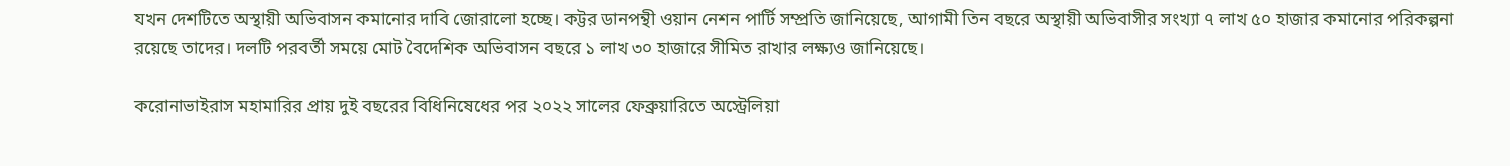যখন দেশটিতে অস্থায়ী অভিবাসন কমানোর দাবি জোরালো হচ্ছে। কট্টর ডানপন্থী ওয়ান নেশন পার্টি সম্প্রতি জানিয়েছে, আগামী তিন বছরে অস্থায়ী অভিবাসীর সংখ্যা ৭ লাখ ৫০ হাজার কমানোর পরিকল্পনা রয়েছে তাদের। দলটি পরবর্তী সময়ে মোট বৈদেশিক অভিবাসন বছরে ১ লাখ ৩০ হাজারে সীমিত রাখার লক্ষ্যও জানিয়েছে।

করোনাভাইরাস মহামারির প্রায় দুই বছরের বিধিনিষেধের পর ২০২২ সালের ফেব্রুয়ারিতে অস্ট্রেলিয়া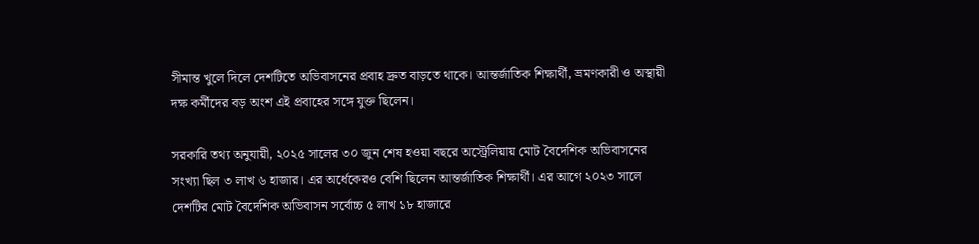সীমান্ত খুলে দিলে দেশটিতে অভিবাসনের প্রবাহ দ্রুত বাড়তে থাকে। আন্তর্জাতিক শিক্ষার্থী, ভ্রমণকারী ও অস্থায়ী দক্ষ কর্মীদের বড় অংশ এই প্রবাহের সঙ্গে যুক্ত ছিলেন।

সরকারি তথ্য অনুযায়ী, ২০২৫ সালের ৩০ জুন শেষ হওয়া বছরে অস্ট্রেলিয়ায় মোট বৈদেশিক অভিবাসনের সংখ্যা ছিল ৩ লাখ ৬ হাজার। এর অর্ধেকেরও বেশি ছিলেন আন্তর্জাতিক শিক্ষার্থী। এর আগে ২০২৩ সালে দেশটির মোট বৈদেশিক অভিবাসন সর্বোচ্চ ৫ লাখ ১৮ হাজারে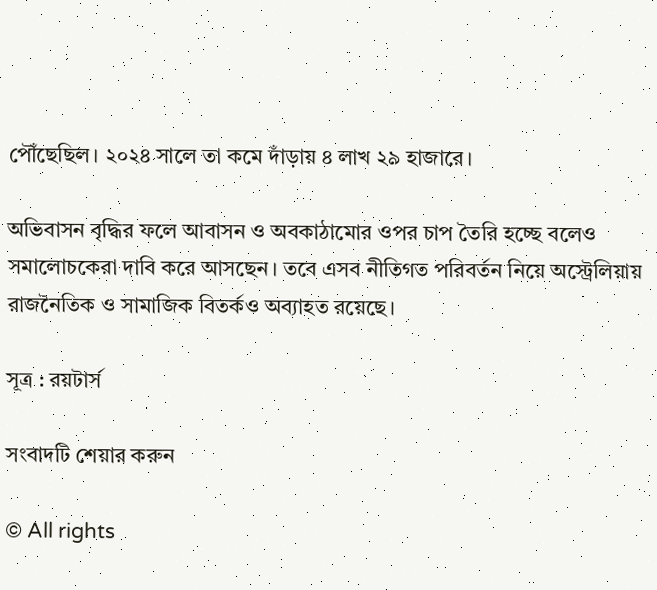পৌঁছেছিল। ২০২৪ সালে তা কমে দাঁড়ায় ৪ লাখ ২৯ হাজারে।

অভিবাসন বৃদ্ধির ফলে আবাসন ও অবকাঠামোর ওপর চাপ তৈরি হচ্ছে বলেও সমালোচকেরা দাবি করে আসছেন। তবে এসব নীতিগত পরিবর্তন নিয়ে অস্ট্রেলিয়ায় রাজনৈতিক ও সামাজিক বিতর্কও অব্যাহত রয়েছে।

সূত্র : রয়টার্স

সংবাদটি শেয়ার করুন

© All rights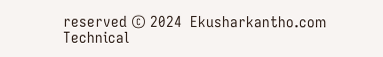reserved © 2024  Ekusharkantho.com
Technical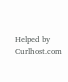Helped by Curlhost.com